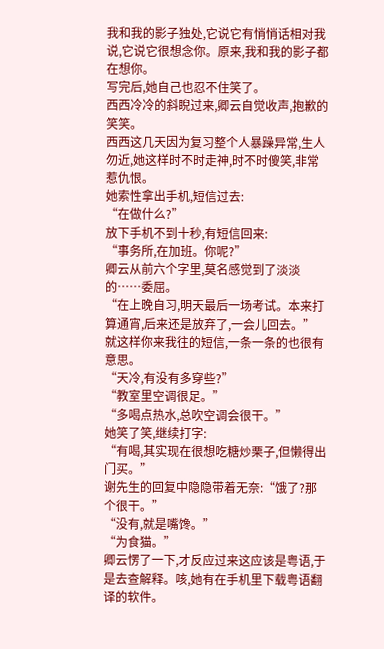我和我的影子独处,它说它有悄悄话相对我说,它说它很想念你。原来,我和我的影子都在想你。
写完后,她自己也忍不住笑了。
西西冷冷的斜睨过来,卿云自觉收声,抱歉的笑笑。
西西这几天因为复习整个人暴躁异常,生人勿近,她这样时不时走神,时不时傻笑,非常惹仇恨。
她索性拿出手机,短信过去:
“在做什么?”
放下手机不到十秒,有短信回来:
“事务所,在加班。你呢?”
卿云从前六个字里,莫名感觉到了淡淡的……委屈。
“在上晚自习,明天最后一场考试。本来打算通宵,后来还是放弃了,一会儿回去。”
就这样你来我往的短信,一条一条的也很有意思。
“天冷,有没有多穿些?”
“教室里空调很足。”
“多喝点热水,总吹空调会很干。”
她笑了笑,继续打字:
“有喝,其实现在很想吃糖炒栗子,但懒得出门买。”
谢先生的回复中隐隐带着无奈:“饿了?那个很干。”
“没有,就是嘴馋。”
“为食猫。”
卿云愣了一下,才反应过来这应该是粤语,于是去查解释。咳,她有在手机里下载粤语翻译的软件。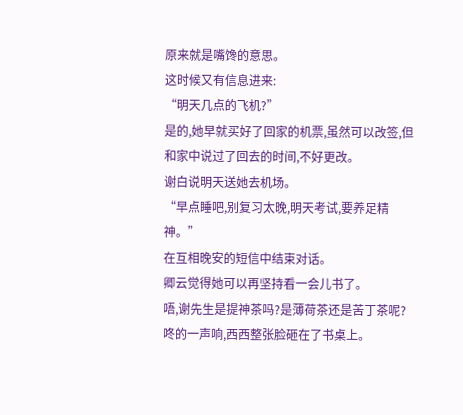原来就是嘴馋的意思。
这时候又有信息进来:
“明天几点的飞机?”
是的,她早就买好了回家的机票,虽然可以改签,但和家中说过了回去的时间,不好更改。
谢白说明天送她去机场。
“早点睡吧,别复习太晚,明天考试,要养足精神。”
在互相晚安的短信中结束对话。
卿云觉得她可以再坚持看一会儿书了。
唔,谢先生是提神茶吗?是薄荷茶还是苦丁茶呢?
咚的一声响,西西整张脸砸在了书桌上。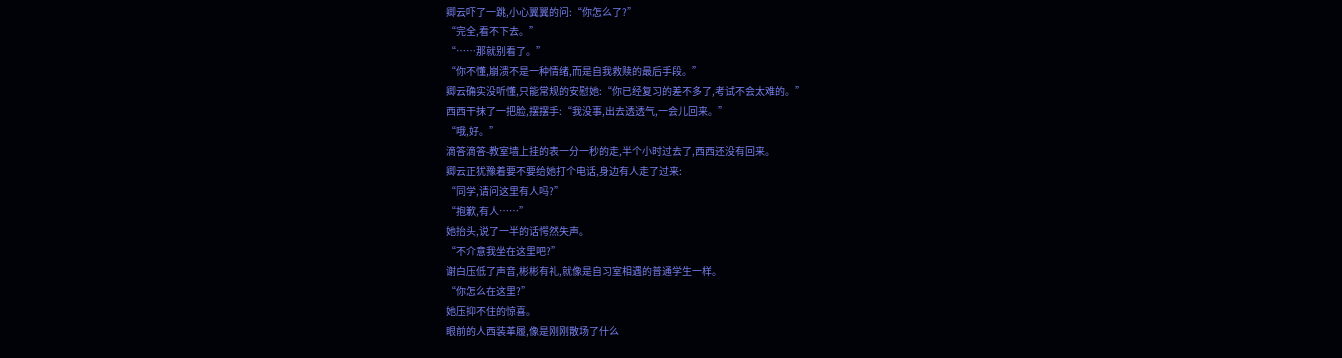卿云吓了一跳,小心翼翼的问:“你怎么了?”
“完全,看不下去。”
“……那就别看了。”
“你不懂,崩溃不是一种情绪,而是自我救赎的最后手段。”
卿云确实没听懂,只能常规的安慰她:“你已经复习的差不多了,考试不会太难的。”
西西干抹了一把脸,摆摆手:“我没事,出去透透气,一会儿回来。”
“哦,好。”
滴答滴答-教室墙上挂的表一分一秒的走,半个小时过去了,西西还没有回来。
卿云正犹豫着要不要给她打个电话,身边有人走了过来:
“同学,请问这里有人吗?”
“抱歉,有人……”
她抬头,说了一半的话愕然失声。
“不介意我坐在这里吧?”
谢白压低了声音,彬彬有礼,就像是自习室相遇的普通学生一样。
“你怎么在这里?”
她压抑不住的惊喜。
眼前的人西装革履,像是刚刚散场了什么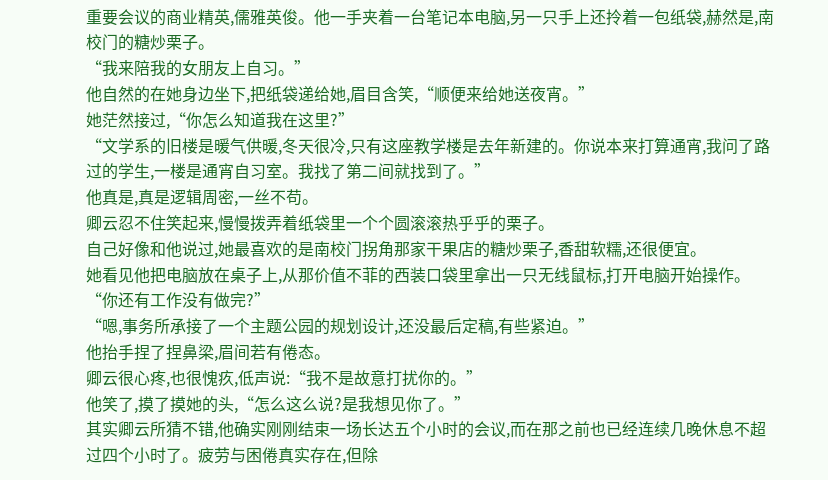重要会议的商业精英,儒雅英俊。他一手夹着一台笔记本电脑,另一只手上还拎着一包纸袋,赫然是,南校门的糖炒栗子。
“我来陪我的女朋友上自习。”
他自然的在她身边坐下,把纸袋递给她,眉目含笑,“顺便来给她送夜宵。”
她茫然接过,“你怎么知道我在这里?”
“文学系的旧楼是暖气供暖,冬天很冷,只有这座教学楼是去年新建的。你说本来打算通宵,我问了路过的学生,一楼是通宵自习室。我找了第二间就找到了。”
他真是,真是逻辑周密,一丝不苟。
卿云忍不住笑起来,慢慢拨弄着纸袋里一个个圆滚滚热乎乎的栗子。
自己好像和他说过,她最喜欢的是南校门拐角那家干果店的糖炒栗子,香甜软糯,还很便宜。
她看见他把电脑放在桌子上,从那价值不菲的西装口袋里拿出一只无线鼠标,打开电脑开始操作。
“你还有工作没有做完?”
“嗯,事务所承接了一个主题公园的规划设计,还没最后定稿,有些紧迫。”
他抬手捏了捏鼻梁,眉间若有倦态。
卿云很心疼,也很愧疚,低声说:“我不是故意打扰你的。”
他笑了,摸了摸她的头,“怎么这么说?是我想见你了。”
其实卿云所猜不错,他确实刚刚结束一场长达五个小时的会议,而在那之前也已经连续几晚休息不超过四个小时了。疲劳与困倦真实存在,但除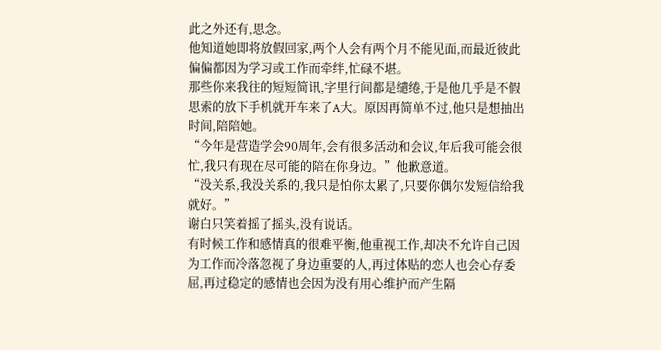此之外还有,思念。
他知道她即将放假回家,两个人会有两个月不能见面,而最近彼此偏偏都因为学习或工作而牵绊,忙碌不堪。
那些你来我往的短短简讯,字里行间都是缱绻,于是他几乎是不假思索的放下手机就开车来了A大。原因再简单不过,他只是想抽出时间,陪陪她。
“今年是营造学会90周年,会有很多活动和会议,年后我可能会很忙,我只有现在尽可能的陪在你身边。”他歉意道。
“没关系,我没关系的,我只是怕你太累了,只要你偶尔发短信给我就好。”
谢白只笑着摇了摇头,没有说话。
有时候工作和感情真的很难平衡,他重视工作,却决不允许自己因为工作而冷落忽视了身边重要的人,再过体贴的恋人也会心存委屈,再过稳定的感情也会因为没有用心维护而产生隔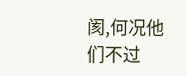阂,何况他们不过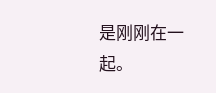是刚刚在一起。